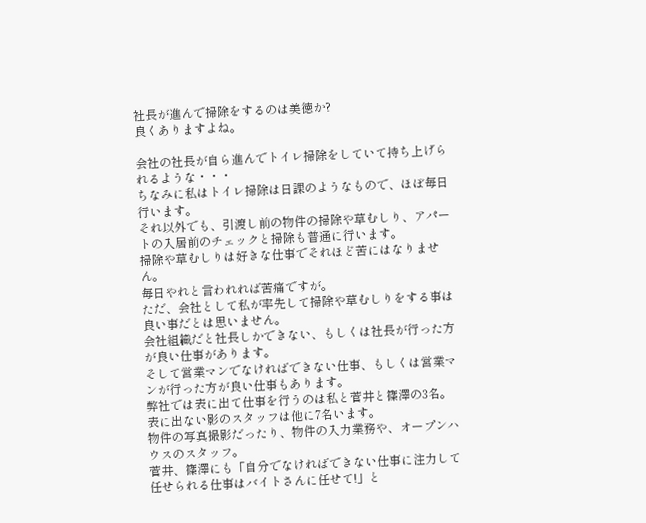社長が進んで掃除をするのは美徳か?
良くありますよね。

会社の社長が自ら進んでトイレ掃除をしていて持ち上げられるような・・・
ちなみに私はトイレ掃除は日課のようなもので、ほぼ毎日行います。
それ以外でも、引渡し前の物件の掃除や草むしり、アパートの入居前のチェックと掃除も普通に行います。
掃除や草むしりは好きな仕事でそれほど苦にはなりません。
毎日やれと言われれば苦痛ですが。
ただ、会社として私が率先して掃除や草むしりをする事は良い事だとは思いません。
会社組織だと社長しかできない、もしくは社長が行った方が良い仕事があります。
そして営業マンでなければできない仕事、もしくは営業マンが行った方が良い仕事もあります。
弊社では表に出て仕事を行うのは私と菅井と篠澤の3名。
表に出ない影のスタッフは他に7名います。
物件の写真撮影だったり、物件の入力業務や、オープンハウスのスタッフ。
菅井、篠澤にも「自分でなければできない仕事に注力して任せられる仕事はバイトさんに任せて!」と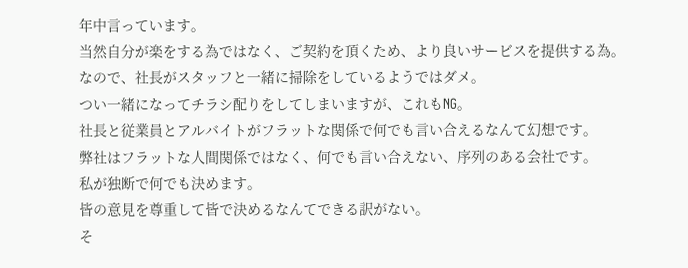年中言っています。
当然自分が楽をする為ではなく、ご契約を頂くため、より良いサービスを提供する為。
なので、社長がスタッフと一緒に掃除をしているようではダメ。
つい一緒になってチラシ配りをしてしまいますが、これもNG。
社長と従業員とアルバイトがフラットな関係で何でも言い合えるなんて幻想です。
弊社はフラットな人間関係ではなく、何でも言い合えない、序列のある会社です。
私が独断で何でも決めます。
皆の意見を尊重して皆で決めるなんてできる訳がない。
そ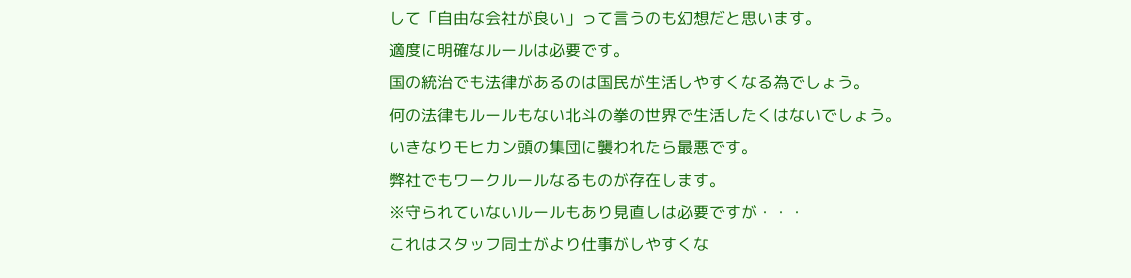して「自由な会社が良い」って言うのも幻想だと思います。
適度に明確なルールは必要です。
国の統治でも法律があるのは国民が生活しやすくなる為でしょう。
何の法律もルールもない北斗の拳の世界で生活したくはないでしょう。
いきなりモヒカン頭の集団に襲われたら最悪です。
弊社でもワークルールなるものが存在します。
※守られていないルールもあり見直しは必要ですが・・・
これはスタッフ同士がより仕事がしやすくな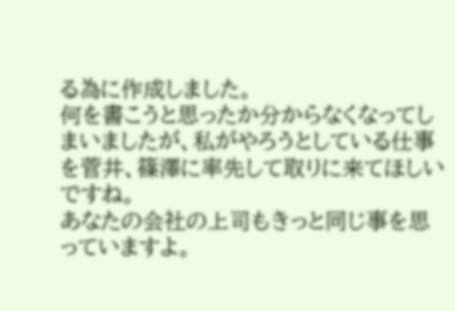る為に作成しました。
何を書こうと思ったか分からなくなってしまいましたが、私がやろうとしている仕事を菅井、篠澤に率先して取りに来てほしいですね。
あなたの会社の上司もきっと同じ事を思っていますよ。